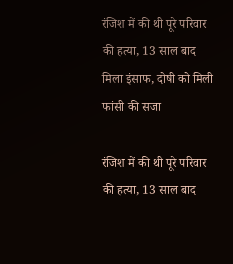रंजिश में की थी पूरे परिवार की हत्या, 13 साल बाद मिला इंसाफ, दोषी को मिली फांसी की सजा

रंजिश में की थी पूरे परिवार की हत्या, 13 साल बाद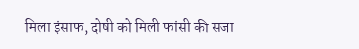मिला इंसाफ, दोषी को मिली फांसी की सजा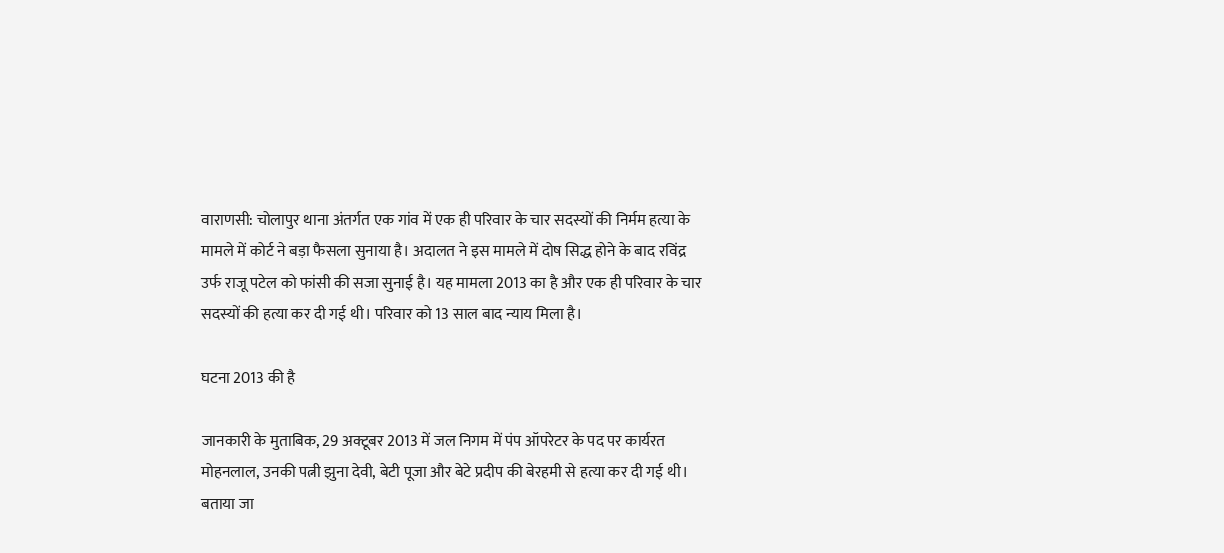वाराणसी: चोलापुर थाना अंतर्गत एक गांव में एक ही परिवार के चार सदस्यों की निर्मम हत्या के मामले में कोर्ट ने बड़ा फैसला सुनाया है। अदालत ने इस मामले में दोष सिद्ध होने के बाद रविंद्र उर्फ राजू पटेल को फांसी की सजा सुनाई है। यह मामला 2013 का है और एक ही परिवार के चार सदस्यों की हत्या कर दी गई थी। परिवार को 13 साल बाद न्याय मिला है।

घटना 2013 की है

जानकारी के मुताबिक, 29 अक्टूबर 2013 में जल निगम में पंप ऑपरेटर के पद पर कार्यरत मोहनलाल, उनकी पत्नी झुना देवी, बेटी पूजा और बेटे प्रदीप की बेरहमी से हत्या कर दी गई थी। बताया जा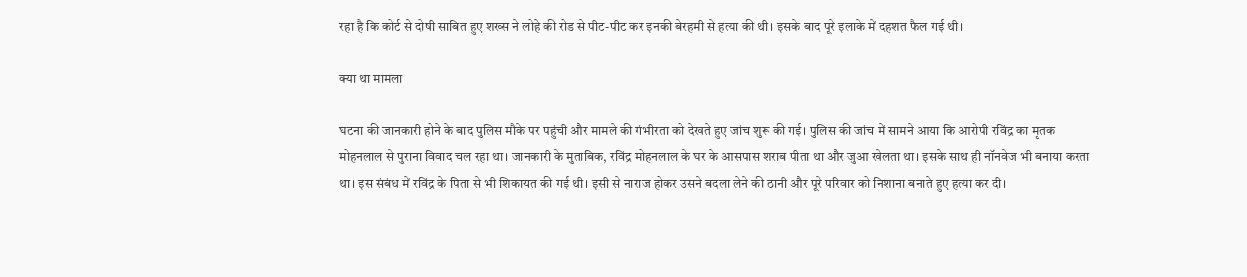रहा है कि कोर्ट से दोषी साबित हुए शख्स ने लोहे की रोड से पीट-पीट कर इनकी बेरहमी से हत्या की थी। इसके बाद पूरे इलाके में दहशत फैल गई थी।

क्या था मामला

घटना की जानकारी होने के बाद पुलिस मौके पर पहुंची और मामले की गंभीरता को देखते हुए जांच शुरू की गई। पुलिस की जांच में सामने आया कि आरोपी रविंद्र का मृतक मोहनलाल से पुराना विवाद चल रहा था। जानकारी के मुताबिक, रविंद्र मोहनलाल के घर के आसपास शराब पीता था और जुआ खेलता था। इसके साथ ही नॉनवेज भी बनाया करता था। इस संबंध में रविंद्र के पिता से भी शिकायत की गई थी। इसी से नाराज होकर उसने बदला लेने की ठानी और पूरे परिवार को निशाना बनाते हुए हत्या कर दी।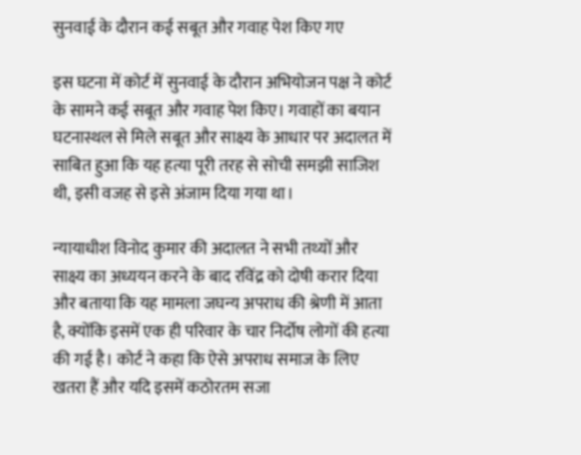सुनवाई के दौरान कई सबूत और गवाह पेश किए गए

इस घटना में कोर्ट में सुनवाई के दौरान अभियोजन पक्ष ने कोर्ट के सामने कई सबूत और गवाह पेश किए। गवाहों का बयान घटनास्थल से मिले सबूत और साक्ष्य के आधार पर अदालत में साबित हुआ कि यह हत्या पूरी तरह से सोची समझी साजिश थी, इसी वजह से इसे अंजाम दिया गया था।

न्यायाधीश विनोद कुमार की अदालत ने सभी तथ्यों और साक्ष्य का अध्ययन करने के बाद रविंद्र को दोषी करार दिया और बताया कि यह मामला जघन्य अपराध की श्रेणी में आता है, क्योंकि इसमें एक ही परिवार के चार निर्दोष लोगों की हत्या की गई है। कोर्ट ने कहा कि ऐसे अपराध समाज के लिए खतरा हैं और यदि इसमें कठोरतम सजा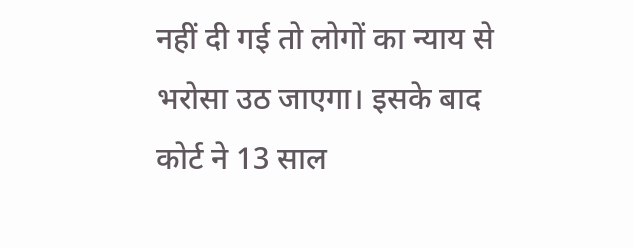नहीं दी गई तो लोगों का न्याय से भरोसा उठ जाएगा। इसके बाद कोर्ट ने 13 साल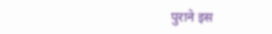पुराने इस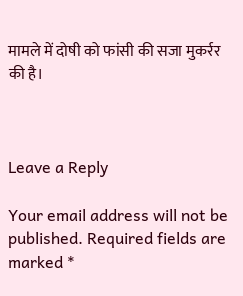मामले में दोषी को फांसी की सजा मुकर्रर की है।



Leave a Reply

Your email address will not be published. Required fields are marked *